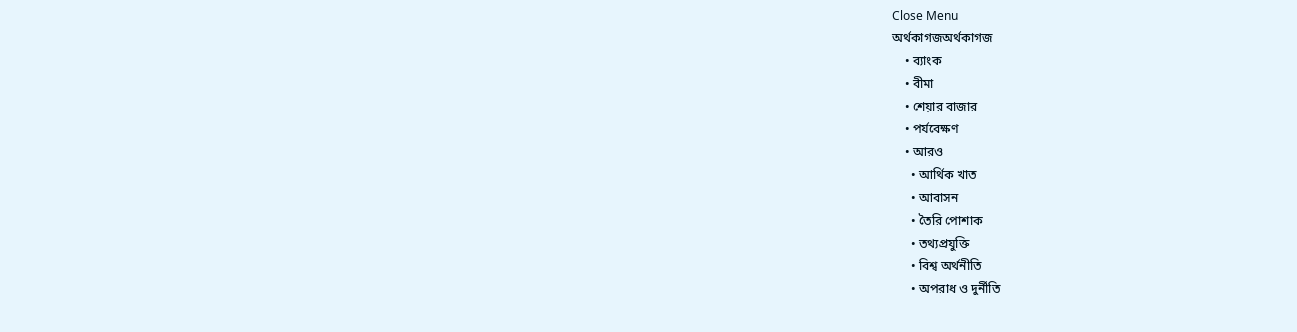Close Menu
অর্থকাগজঅর্থকাগজ
    • ব্যাংক
    • বীমা
    • শেয়ার বাজার
    • পর্যবেক্ষণ
    • আরও
      • আর্থিক খাত
      • আবাসন
      • তৈরি পোশাক
      • তথ্যপ্রযুক্তি
      • বিশ্ব অর্থনীতি
      • অপরাধ ও দুর্নীতি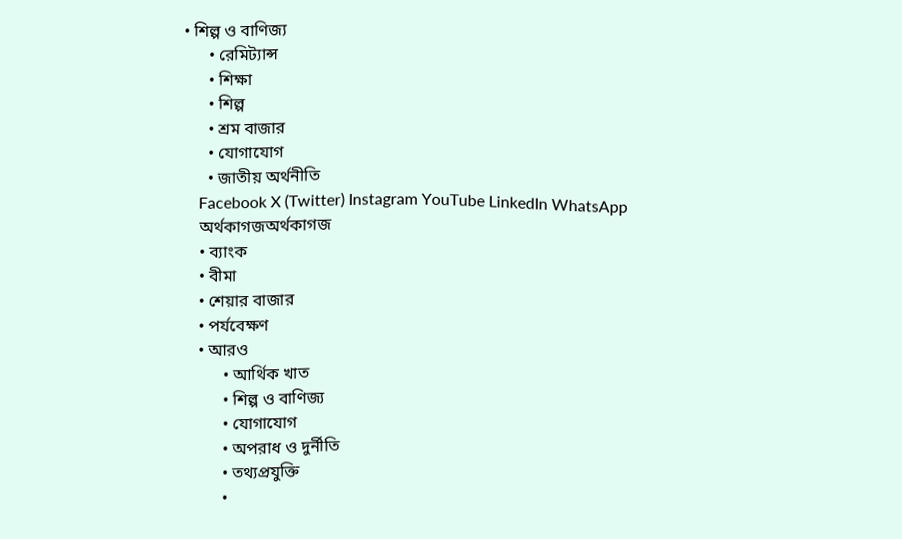• শিল্প ও বাণিজ্য
      • রেমিট্যান্স
      • শিক্ষা
      • শিল্প
      • শ্রম বাজার
      • যোগাযোগ
      • জাতীয় অর্থনীতি
    Facebook X (Twitter) Instagram YouTube LinkedIn WhatsApp
    অর্থকাগজঅর্থকাগজ
    • ব্যাংক
    • বীমা
    • শেয়ার বাজার
    • পর্যবেক্ষণ
    • আরও
          • আর্থিক খাত
          • শিল্প ও বাণিজ্য
          • যোগাযোগ
          • অপরাধ ও দুর্নীতি
          • তথ্যপ্রযুক্তি
          •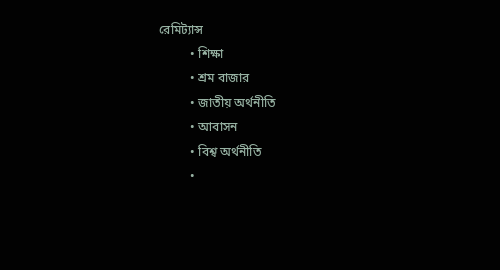রেমিট্যান্স
          • শিক্ষা
          • শ্রম বাজার
          • জাতীয় অর্থনীতি
          • আবাসন
          • বিশ্ব অর্থনীতি
          •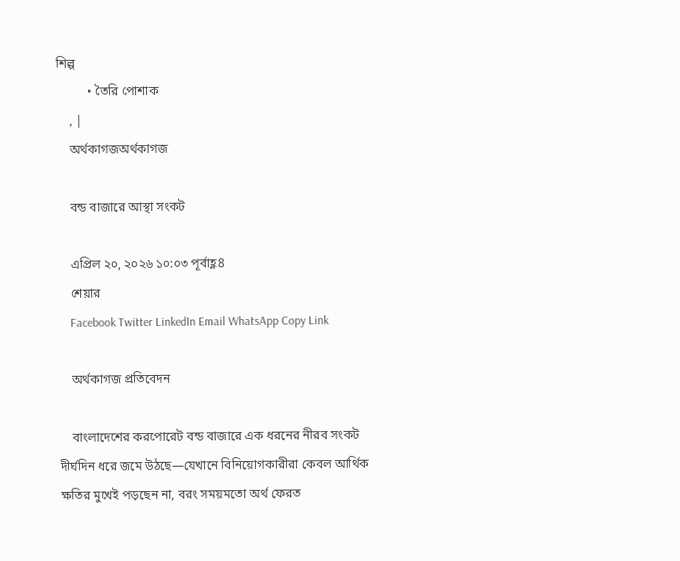শিল্প
          • তৈরি পোশাক
    , |
    অর্থকাগজঅর্থকাগজ

    বন্ড বাজারে আস্থা সংকট

    এপ্রিল ২০, ২০২৬ ১০:০৩ পূর্বাহ্ণ8
    শেয়ার
    Facebook Twitter LinkedIn Email WhatsApp Copy Link

    অর্থকাগজ প্রতিবেদন

    বাংলাদেশের করপোরেট বন্ড বাজারে এক ধরনের নীরব সংকট দীর্ঘদিন ধরে জমে উঠছে—যেখানে বিনিয়োগকারীরা কেবল আর্থিক ক্ষতির মুখেই পড়ছেন না, বরং সময়মতো অর্থ ফেরত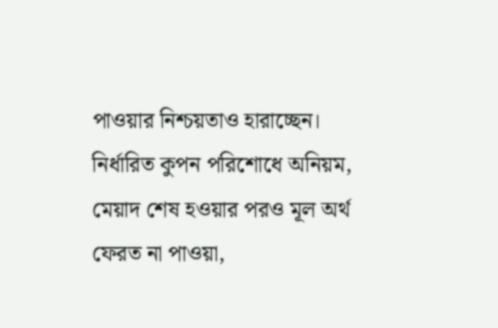পাওয়ার নিশ্চয়তাও হারাচ্ছেন। নির্ধারিত কুপন পরিশোধে অনিয়ম, মেয়াদ শেষ হওয়ার পরও মূল অর্থ ফেরত না পাওয়া,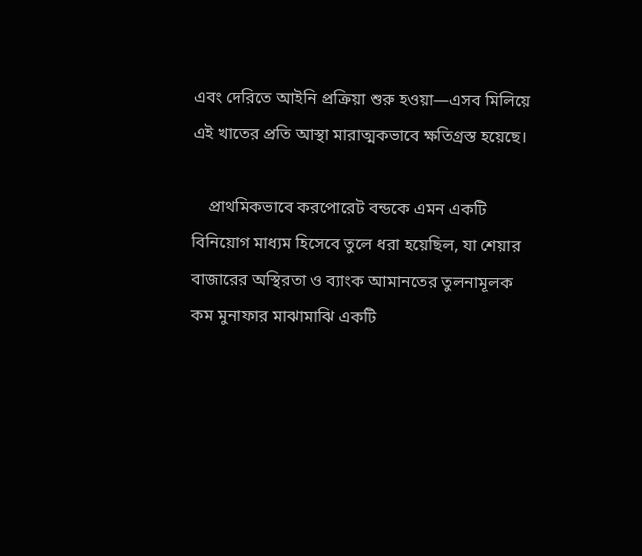এবং দেরিতে আইনি প্রক্রিয়া শুরু হওয়া—এসব মিলিয়ে এই খাতের প্রতি আস্থা মারাত্মকভাবে ক্ষতিগ্রস্ত হয়েছে।

    প্রাথমিকভাবে করপোরেট বন্ডকে এমন একটি বিনিয়োগ মাধ্যম হিসেবে তুলে ধরা হয়েছিল, যা শেয়ার বাজারের অস্থিরতা ও ব্যাংক আমানতের তুলনামূলক কম মুনাফার মাঝামাঝি একটি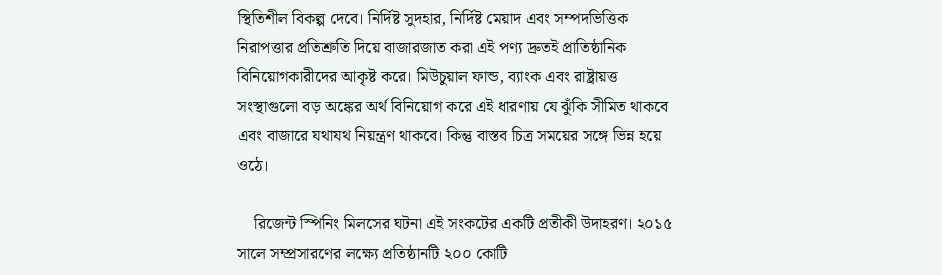স্থিতিশীল বিকল্প দেবে। নির্দিষ্ট সুদহার, নির্দিষ্ট মেয়াদ এবং সম্পদভিত্তিক নিরাপত্তার প্রতিশ্রুতি দিয়ে বাজারজাত করা এই পণ্য দ্রুতই প্রাতিষ্ঠানিক বিনিয়োগকারীদের আকৃষ্ট করে। মিউচুয়াল ফান্ড, ব্যাংক এবং রাষ্ট্রায়ত্ত সংস্থাগুলো বড় অঙ্কের অর্থ বিনিয়োগ করে এই ধারণায় যে ঝুঁকি সীমিত থাকবে এবং বাজারে যথাযথ নিয়ন্ত্রণ থাকবে। কিন্তু বাস্তব চিত্র সময়ের সঙ্গে ভিন্ন হয়ে ওঠে।

    রিজেন্ট স্পিনিং মিলসের ঘটনা এই সংকটের একটি প্রতীকী উদাহরণ। ২০১৫ সালে সম্প্রসারণের লক্ষ্যে প্রতিষ্ঠানটি ২০০ কোটি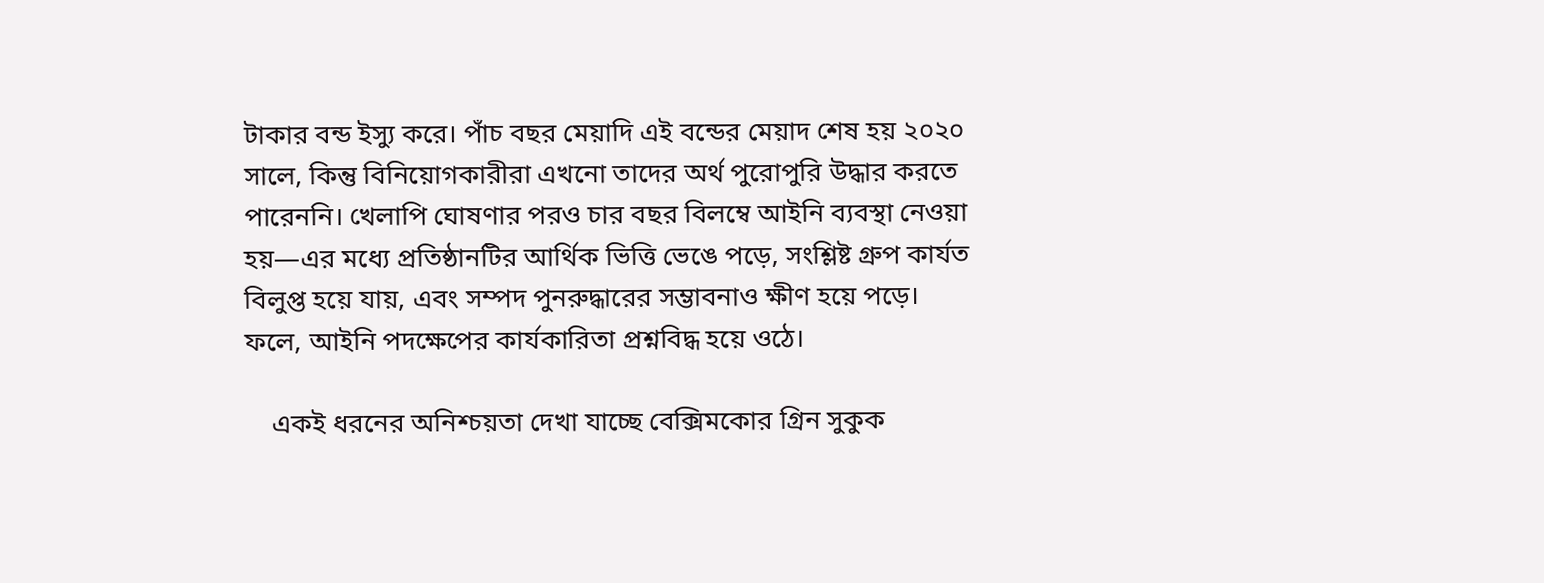টাকার বন্ড ইস্যু করে। পাঁচ বছর মেয়াদি এই বন্ডের মেয়াদ শেষ হয় ২০২০ সালে, কিন্তু বিনিয়োগকারীরা এখনো তাদের অর্থ পুরোপুরি উদ্ধার করতে পারেননি। খেলাপি ঘোষণার পরও চার বছর বিলম্বে আইনি ব্যবস্থা নেওয়া হয়—এর মধ্যে প্রতিষ্ঠানটির আর্থিক ভিত্তি ভেঙে পড়ে, সংশ্লিষ্ট গ্রুপ কার্যত বিলুপ্ত হয়ে যায়, এবং সম্পদ পুনরুদ্ধারের সম্ভাবনাও ক্ষীণ হয়ে পড়ে। ফলে, আইনি পদক্ষেপের কার্যকারিতা প্রশ্নবিদ্ধ হয়ে ওঠে।

    একই ধরনের অনিশ্চয়তা দেখা যাচ্ছে বেক্সিমকোর গ্রিন সুকুক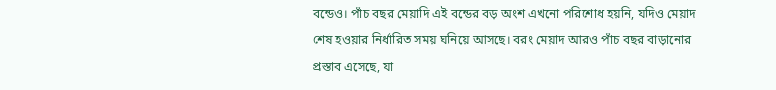বন্ডেও। পাঁচ বছর মেয়াদি এই বন্ডের বড় অংশ এখনো পরিশোধ হয়নি, যদিও মেয়াদ শেষ হওয়ার নির্ধারিত সময় ঘনিয়ে আসছে। বরং মেয়াদ আরও পাঁচ বছর বাড়ানোর প্রস্তাব এসেছে, যা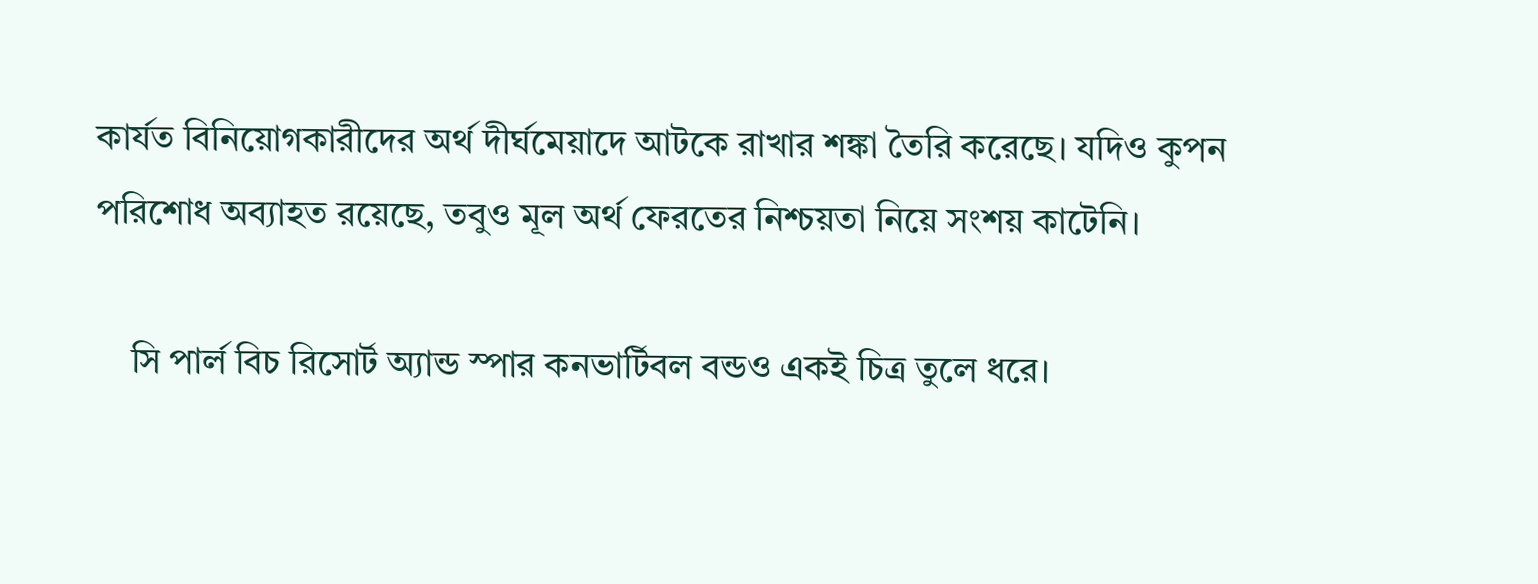কার্যত বিনিয়োগকারীদের অর্থ দীর্ঘমেয়াদে আটকে রাখার শঙ্কা তৈরি করেছে। যদিও কুপন পরিশোধ অব্যাহত রয়েছে, তবুও মূল অর্থ ফেরতের নিশ্চয়তা নিয়ে সংশয় কাটেনি।

    সি পার্ল বিচ রিসোর্ট অ্যান্ড স্পার কনভার্টিবল বন্ডও একই চিত্র তুলে ধরে।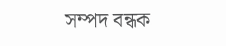সম্পদ বন্ধক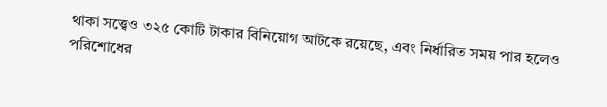থাকা সত্ত্বেও ৩২৫ কোটি টাকার বিনিয়োগ আটকে রয়েছে, এবং নির্ধারিত সময় পার হলেও পরিশোধের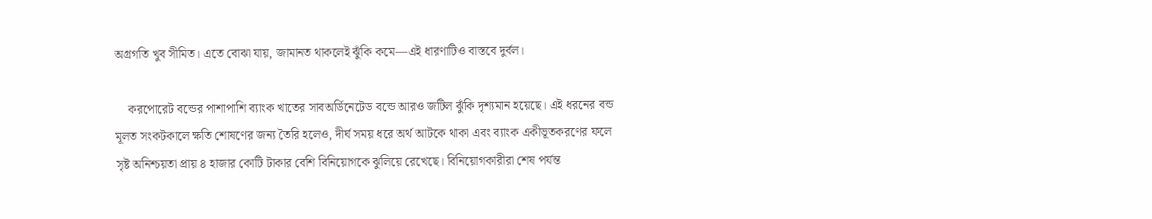অগ্রগতি খুব সীমিত। এতে বোঝা যায়, জামানত থাকলেই ঝুঁকি কমে—এই ধারণাটিও বাস্তবে দুর্বল।

    করপোরেট বন্ডের পাশাপাশি ব্যাংক খাতের সাবঅর্ডিনেটেড বন্ডে আরও জটিল ঝুঁকি দৃশ্যমান হয়েছে। এই ধরনের বন্ড মূলত সংকটকালে ক্ষতি শোষণের জন্য তৈরি হলেও, দীর্ঘ সময় ধরে অর্থ আটকে থাকা এবং ব্যাংক একীভূতকরণের ফলে সৃষ্ট অনিশ্চয়তা প্রায় ৪ হাজার কোটি টাকার বেশি বিনিয়োগকে ঝুলিয়ে রেখেছে। বিনিয়োগকারীরা শেষ পর্যন্ত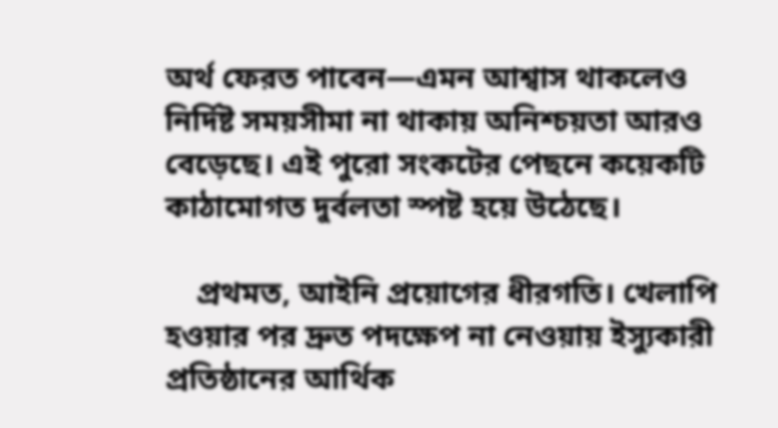অর্থ ফেরত পাবেন—এমন আশ্বাস থাকলেও নির্দিষ্ট সময়সীমা না থাকায় অনিশ্চয়তা আরও বেড়েছে। এই পুরো সংকটের পেছনে কয়েকটি কাঠামোগত দুর্বলতা স্পষ্ট হয়ে উঠেছে।

    প্রথমত, আইনি প্রয়োগের ধীরগতি। খেলাপি হওয়ার পর দ্রুত পদক্ষেপ না নেওয়ায় ইস্যুকারী প্রতিষ্ঠানের আর্থিক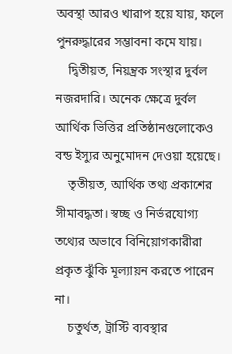অবস্থা আরও খারাপ হয়ে যায়, ফলে পুনরুদ্ধারের সম্ভাবনা কমে যায়।
    দ্বিতীয়ত, নিয়ন্ত্রক সংস্থার দুর্বল নজরদারি। অনেক ক্ষেত্রে দুর্বল আর্থিক ভিত্তির প্রতিষ্ঠানগুলোকেও বন্ড ইস্যুর অনুমোদন দেওয়া হয়েছে।
    তৃতীয়ত, আর্থিক তথ্য প্রকাশের সীমাবদ্ধতা। স্বচ্ছ ও নির্ভরযোগ্য তথ্যের অভাবে বিনিয়োগকারীরা প্রকৃত ঝুঁকি মূল্যায়ন করতে পারেন না।
    চতুর্থত, ট্রাস্টি ব্যবস্থার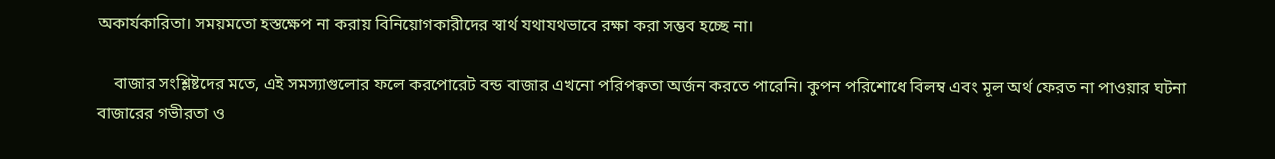অকার্যকারিতা। সময়মতো হস্তক্ষেপ না করায় বিনিয়োগকারীদের স্বার্থ যথাযথভাবে রক্ষা করা সম্ভব হচ্ছে না।

    বাজার সংশ্লিষ্টদের মতে, এই সমস্যাগুলোর ফলে করপোরেট বন্ড বাজার এখনো পরিপক্বতা অর্জন করতে পারেনি। কুপন পরিশোধে বিলম্ব এবং মূল অর্থ ফেরত না পাওয়ার ঘটনা বাজারের গভীরতা ও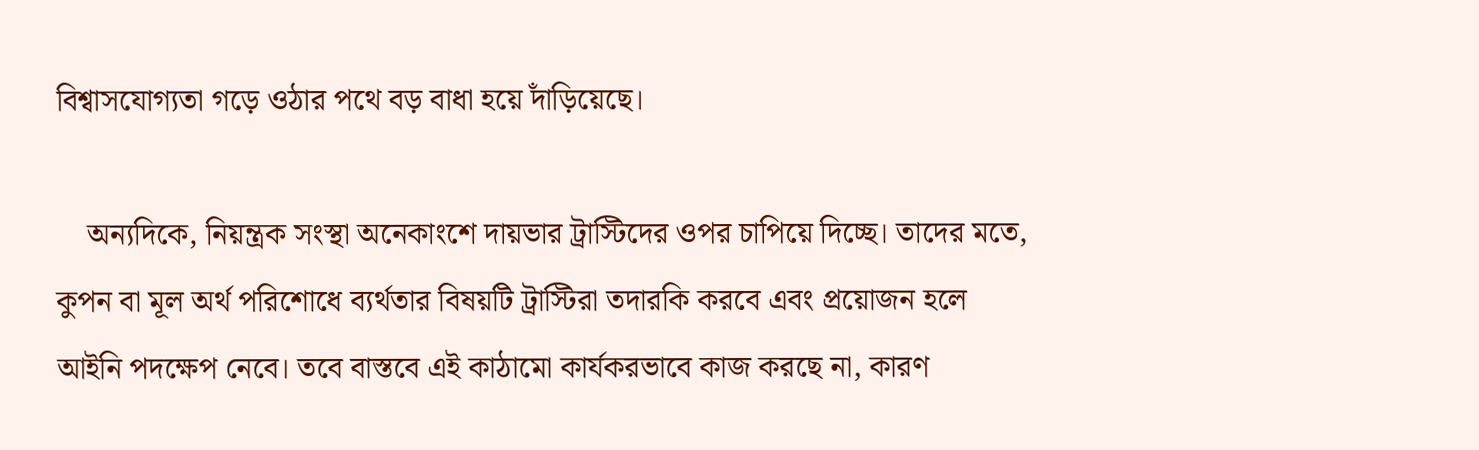বিশ্বাসযোগ্যতা গড়ে ওঠার পথে বড় বাধা হয়ে দাঁড়িয়েছে।

    অন্যদিকে, নিয়ন্ত্রক সংস্থা অনেকাংশে দায়ভার ট্রাস্টিদের ওপর চাপিয়ে দিচ্ছে। তাদের মতে, কুপন বা মূল অর্থ পরিশোধে ব্যর্থতার বিষয়টি ট্রাস্টিরা তদারকি করবে এবং প্রয়োজন হলে আইনি পদক্ষেপ নেবে। তবে বাস্তবে এই কাঠামো কার্যকরভাবে কাজ করছে না, কারণ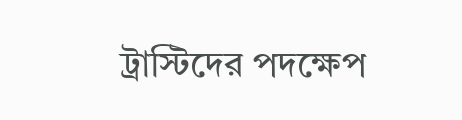ট্রাস্টিদের পদক্ষেপ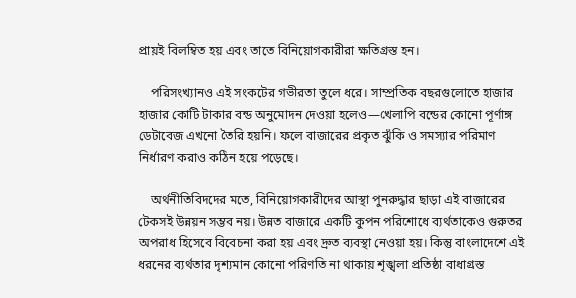প্রায়ই বিলম্বিত হয় এবং তাতে বিনিয়োগকারীরা ক্ষতিগ্রস্ত হন।

    পরিসংখ্যানও এই সংকটের গভীরতা তুলে ধরে। সাম্প্রতিক বছরগুলোতে হাজার হাজার কোটি টাকার বন্ড অনুমোদন দেওয়া হলেও—খেলাপি বন্ডের কোনো পূর্ণাঙ্গ ডেটাবেজ এখনো তৈরি হয়নি। ফলে বাজারের প্রকৃত ঝুঁকি ও সমস্যার পরিমাণ নির্ধারণ করাও কঠিন হয়ে পড়েছে।

    অর্থনীতিবিদদের মতে, বিনিয়োগকারীদের আস্থা পুনরুদ্ধার ছাড়া এই বাজারের টেকসই উন্নয়ন সম্ভব নয়। উন্নত বাজারে একটি কুপন পরিশোধে ব্যর্থতাকেও গুরুতর অপরাধ হিসেবে বিবেচনা করা হয় এবং দ্রুত ব্যবস্থা নেওয়া হয়। কিন্তু বাংলাদেশে এই ধরনের ব্যর্থতার দৃশ্যমান কোনো পরিণতি না থাকায় শৃঙ্খলা প্রতিষ্ঠা বাধাগ্রস্ত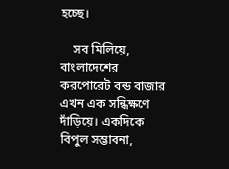হচ্ছে।

    সব মিলিয়ে, বাংলাদেশের করপোরেট বন্ড বাজার এখন এক সন্ধিক্ষণে দাঁড়িয়ে। একদিকে বিপুল সম্ভাবনা,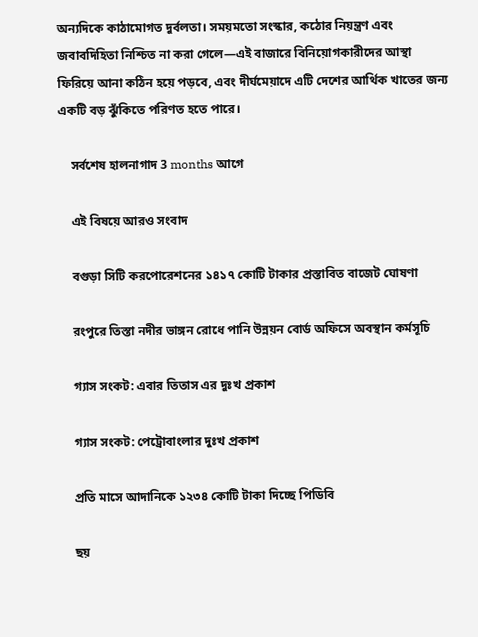অন্যদিকে কাঠামোগত দুর্বলতা। সময়মতো সংস্কার, কঠোর নিয়ন্ত্রণ এবং জবাবদিহিতা নিশ্চিত না করা গেলে—এই বাজারে বিনিয়োগকারীদের আস্থা ফিরিয়ে আনা কঠিন হয়ে পড়বে, এবং দীর্ঘমেয়াদে এটি দেশের আর্থিক খাতের জন্য একটি বড় ঝুঁকিতে পরিণত হতে পারে।

    সর্বশেষ হালনাগাদ 3 months আগে

    এই বিষয়ে আরও সংবাদ

    বগুড়া সিটি করপোরেশনের ১৪১৭ কোটি টাকার প্রস্তাবিত বাজেট ঘোষণা

    রংপুরে তিস্তা নদীর ভাঙ্গন রোধে পানি উন্নয়ন বোর্ড অফিসে অবস্থান কর্মসূচি

    গ্যাস সংকট: এবার তিতাস এর দুঃখ প্রকাশ

    গ্যাস সংকট: পেট্রোবাংলার দুঃখ প্রকাশ

    প্রতি মাসে আদানিকে ১২৩৪ কোটি টাকা দিচ্ছে পিডিবি

    ছয়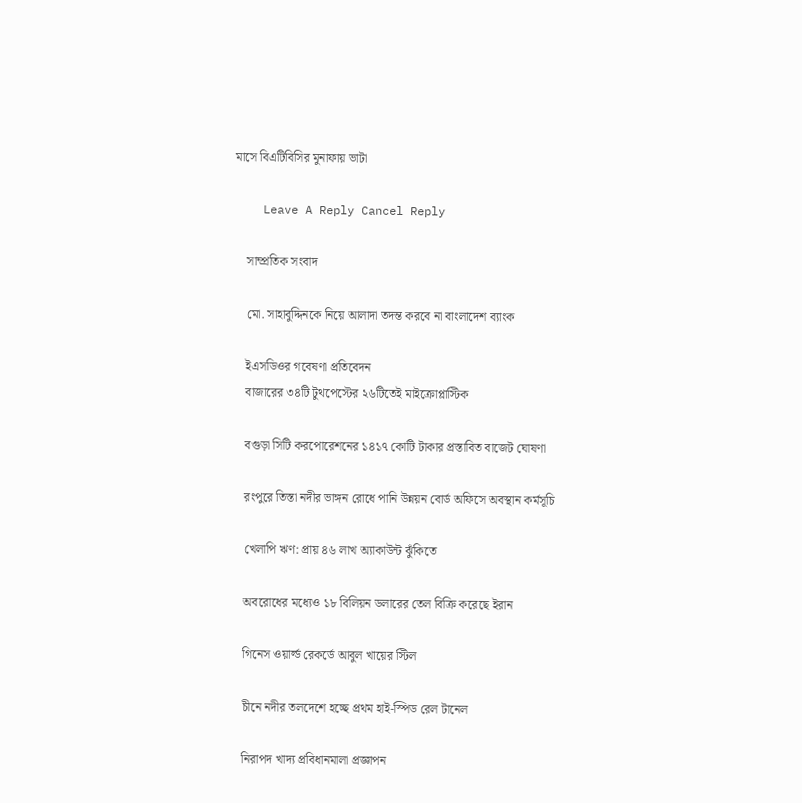মাসে বিএটিবিসির মুনাফায় ভাটা

    Leave A Reply Cancel Reply

    সাম্প্রতিক সংবাদ

    মো. সাহাবুদ্দিনকে নিয়ে আলাদা তদন্ত করবে না বাংলাদেশ ব্যাংক

    ইএসডিওর গবেষণা প্রতিবেদন
    বাজারের ৩৪টি টুথপেস্টের ২৬টিতেই মাইক্রোপ্লাস্টিক

    বগুড়া সিটি করপোরেশনের ১৪১৭ কোটি টাকার প্রস্তাবিত বাজেট ঘোষণা

    রংপুরে তিস্তা নদীর ভাঙ্গন রোধে পানি উন্নয়ন বোর্ড অফিসে অবস্থান কর্মসূচি

    খেলাপি ঋণ: প্রায় ৪৬ লাখ অ্যাকাউন্ট ঝুঁকিতে

    অবরোধের মধ্যেও ১৮ বিলিয়ন ডলারের তেল বিক্রি করেছে ইরান

    গিনেস ওয়ার্ল্ড রেকর্ডে আবুল খায়ের স্টিল

    চীনে নদীর তলদেশে হচ্ছে প্রথম হাই-স্পিড রেল টানেল

    নিরাপদ খাদ্য প্রবিধানমালা প্রজ্ঞাপন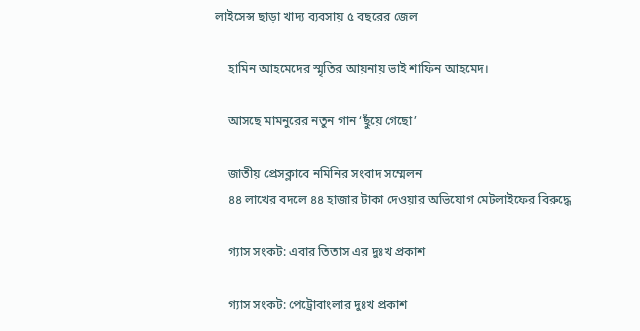লাইসেন্স ছাড়া খাদ্য ব্যবসায় ৫ বছরের জেল

    হামিন আহমেদের স্মৃতির আয়নায় ভাই শাফিন আহমেদ।

    আসছে মামনুরের নতুন গান ‘ছুঁয়ে গেছো’

    জাতীয় প্রেসক্লাবে নমিনির সংবাদ সম্মেলন
    ৪৪ লাখের বদলে ৪৪ হাজার টাকা দেওয়ার অভিযোগ মেটলাইফের বিরুদ্ধে

    গ্যাস সংকট: এবার তিতাস এর দুঃখ প্রকাশ

    গ্যাস সংকট: পেট্রোবাংলার দুঃখ প্রকাশ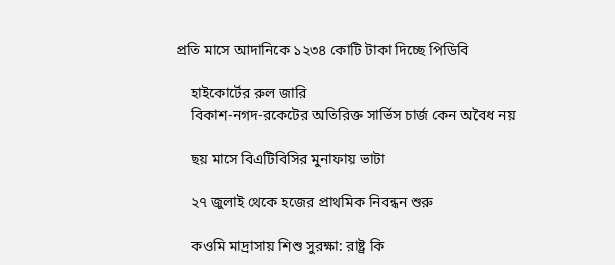প্রতি মাসে আদানিকে ১২৩৪ কোটি টাকা দিচ্ছে পিডিবি

    হাইকোর্টের রুল জারি
    বিকাশ-নগদ-রকেটের অতিরিক্ত সার্ভিস চার্জ কেন অবৈধ নয়

    ছয় মাসে বিএটিবিসির মুনাফায় ভাটা

    ২৭ জুলাই থেকে হজের প্রাথমিক নিবন্ধন শুরু

    কওমি মাদ্রাসায় শিশু সুরক্ষা: রাষ্ট্র কি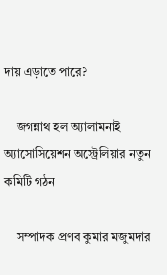দায় এড়াতে পারে?

    জগন্নাথ হল অ্যালামনাই অ্যাসোসিয়েশন অস্ট্রেলিয়ার নতুন কমিটি গঠন

    সম্পাদক প্রণব কুমার মজুমদার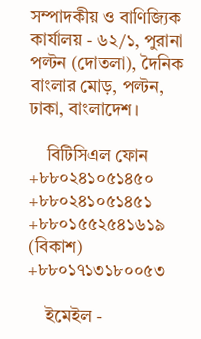সম্পাদকীয় ও বাণিজ্যিক কার্যালয় - ৬২/১, পুরানা পল্টন (দোতলা), দৈনিক বাংলার মোড়, পল্টন, ঢাকা, বাংলাদেশ।

    বিটিসিএল ফোন +৮৮০২৪১০৫১৪৫০ +৮৮০২৪১০৫১৪৫১ +৮৮০১৫৫২৫৪১৬১৯ (বিকাশ) +৮৮০১৭১৩১৮০০৫৩

    ইমেইল -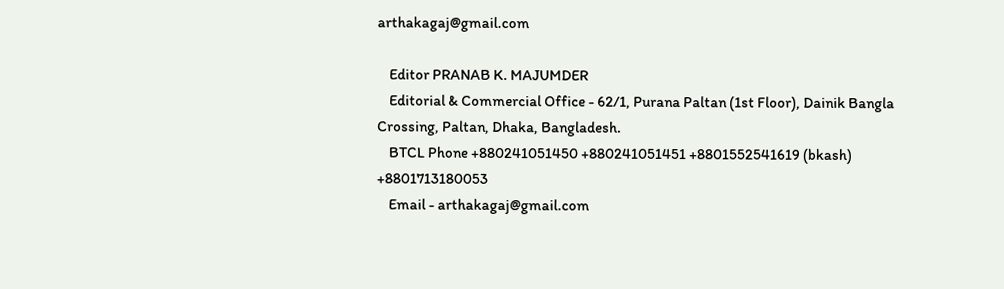arthakagaj@gmail.com

    Editor PRANAB K. MAJUMDER
    Editorial & Commercial Office - 62/1, Purana Paltan (1st Floor), Dainik Bangla Crossing, Paltan, Dhaka, Bangladesh.
    BTCL Phone +880241051450 +880241051451 +8801552541619 (bkash) +8801713180053
    Email - arthakagaj@gmail.com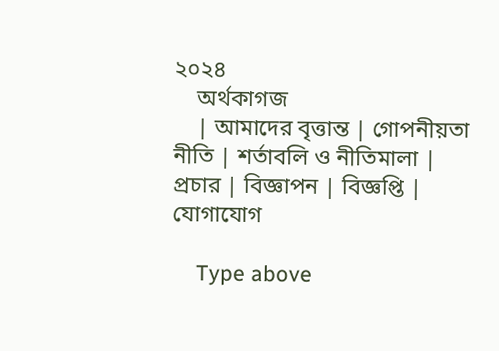২০২৪
    অর্থকাগজ
    | আমাদের বৃত্তান্ত | গোপনীয়তা নীতি | শর্তাবলি ও নীতিমালা | প্রচার | বিজ্ঞাপন | বিজ্ঞপ্তি | যোগাযোগ

    Type above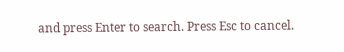and press Enter to search. Press Esc to cancel.